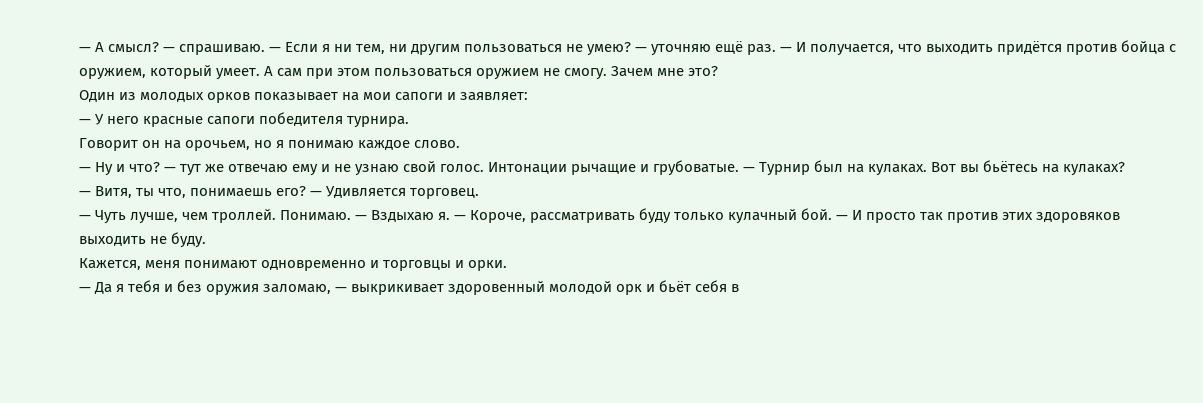— А смысл? — спрашиваю. — Если я ни тем, ни другим пользоваться не умею? — уточняю ещё раз. — И получается, что выходить придётся против бойца с оружием, который умеет. А сам при этом пользоваться оружием не смогу. Зачем мне это?
Один из молодых орков показывает на мои сапоги и заявляет:
— У него красные сапоги победителя турнира.
Говорит он на орочьем, но я понимаю каждое слово.
— Ну и что? — тут же отвечаю ему и не узнаю свой голос. Интонации рычащие и грубоватые. — Турнир был на кулаках. Вот вы бьётесь на кулаках?
— Витя, ты что, понимаешь его? — Удивляется торговец.
— Чуть лучше, чем троллей. Понимаю. — Вздыхаю я. — Короче, рассматривать буду только кулачный бой. — И просто так против этих здоровяков выходить не буду.
Кажется, меня понимают одновременно и торговцы и орки.
— Да я тебя и без оружия заломаю, — выкрикивает здоровенный молодой орк и бьёт себя в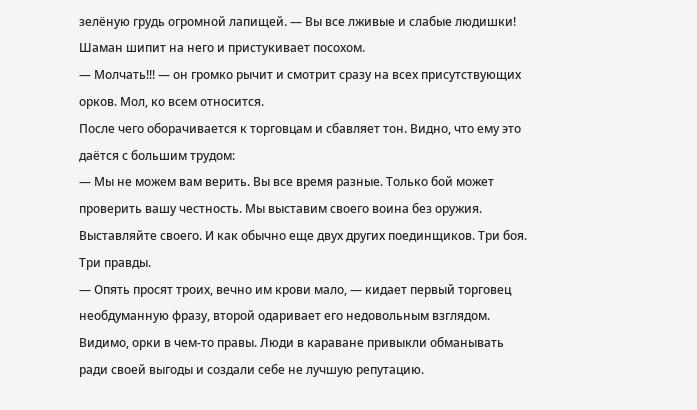зелёную грудь огромной лапищей. — Вы все лживые и слабые людишки!
Шаман шипит на него и пристукивает посохом.
— Молчать!!! — он громко рычит и смотрит сразу на всех присутствующих орков. Мол, ко всем относится.
После чего оборачивается к торговцам и сбавляет тон. Видно, что ему это даётся с большим трудом:
— Мы не можем вам верить. Вы все время разные. Только бой может проверить вашу честность. Мы выставим своего воина без оружия. Выставляйте своего. И как обычно еще двух других поединщиков. Три боя. Три правды.
— Опять просят троих, вечно им крови мало, — кидает первый торговец необдуманную фразу, второй одаривает его недовольным взглядом.
Видимо, орки в чем-то правы. Люди в караване привыкли обманывать ради своей выгоды и создали себе не лучшую репутацию.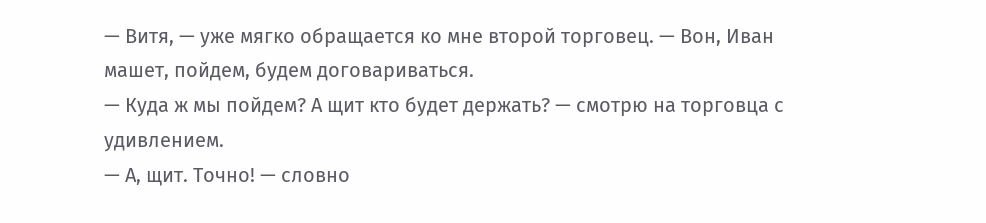— Витя, — уже мягко обращается ко мне второй торговец. — Вон, Иван машет, пойдем, будем договариваться.
— Куда ж мы пойдем? А щит кто будет держать? — смотрю на торговца с удивлением.
— А, щит. Точно! — словно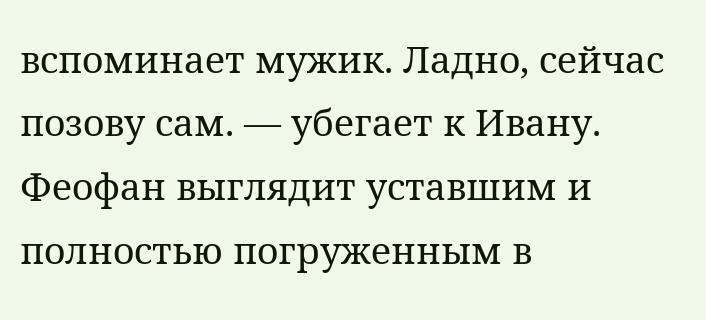вспоминает мужик. Ладно, сейчас позову сам. — убегает к Ивану.
Феофан выглядит уставшим и полностью погруженным в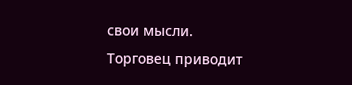свои мысли.
Торговец приводит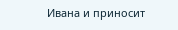Ивана и приносит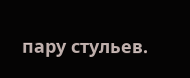пару стульев.